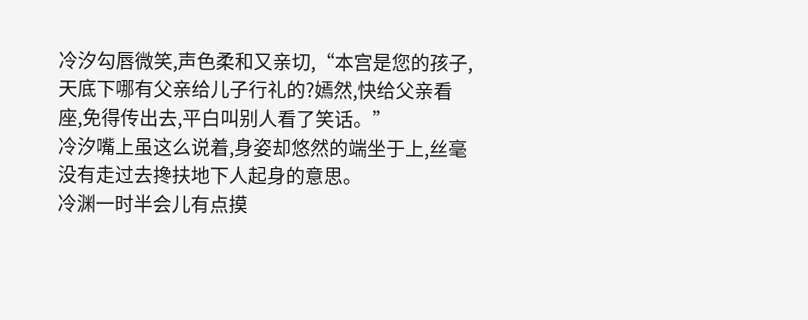冷汐勾唇微笑,声色柔和又亲切,“本宫是您的孩子,天底下哪有父亲给儿子行礼的?嫣然,快给父亲看座,免得传出去,平白叫别人看了笑话。”
冷汐嘴上虽这么说着,身姿却悠然的端坐于上,丝毫没有走过去搀扶地下人起身的意思。
冷渊一时半会儿有点摸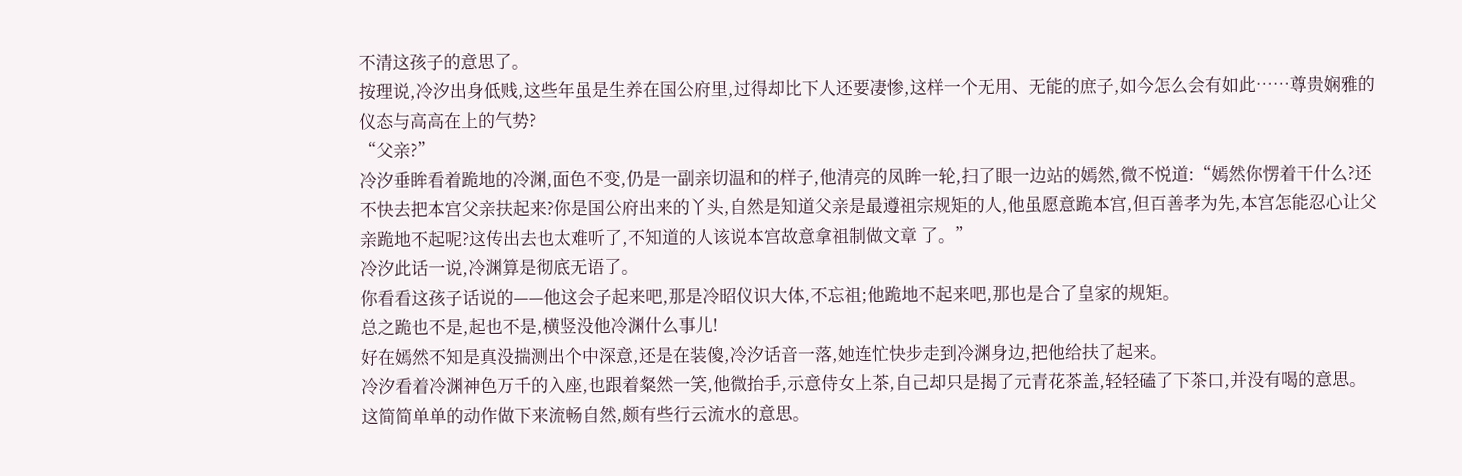不清这孩子的意思了。
按理说,冷汐出身低贱,这些年虽是生养在国公府里,过得却比下人还要凄惨,这样一个无用、无能的庶子,如今怎么会有如此……尊贵娴雅的仪态与高高在上的气势?
“父亲?”
冷汐垂眸看着跪地的冷渊,面色不变,仍是一副亲切温和的样子,他清亮的凤眸一轮,扫了眼一边站的嫣然,微不悦道:“嫣然你愣着干什么?还不快去把本宫父亲扶起来?你是国公府出来的丫头,自然是知道父亲是最遵祖宗规矩的人,他虽愿意跪本宫,但百善孝为先,本宫怎能忍心让父亲跪地不起呢?这传出去也太难听了,不知道的人该说本宫故意拿祖制做文章 了。”
冷汐此话一说,冷渊算是彻底无语了。
你看看这孩子话说的——他这会子起来吧,那是冷昭仪识大体,不忘祖;他跪地不起来吧,那也是合了皇家的规矩。
总之跪也不是,起也不是,横竖没他冷渊什么事儿!
好在嫣然不知是真没揣测出个中深意,还是在装傻,冷汐话音一落,她连忙快步走到冷渊身边,把他给扶了起来。
冷汐看着冷渊神色万千的入座,也跟着粲然一笑,他微抬手,示意侍女上茶,自己却只是揭了元青花茶盖,轻轻磕了下茶口,并没有喝的意思。
这简简单单的动作做下来流畅自然,颇有些行云流水的意思。